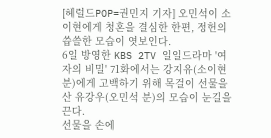[헤럴드POP=권민지 기자] 오민석이 소이현에게 청혼을 결심한 한편, 정헌의 씁쓸한 모습이 엿보인다.
6일 방영한 KBS 2TV 일일드라마 '여자의 비밀' 71화에서는 강지유(소이현 분)에게 고백하기 위해 목걸이 선물을 산 유강우(오민석 분)의 모습이 눈길을 끈다.
선물을 손에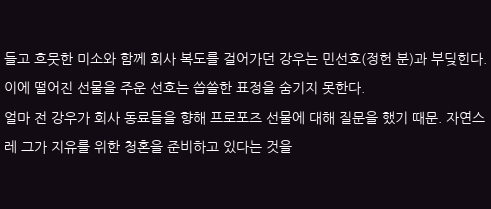들고 흐뭇한 미소와 함께 회사 복도를 걸어가던 강우는 민선호(정헌 분)과 부딪힌다. 이에 떨어진 선물을 주운 선호는 씁쓸한 표정을 숨기지 못한다.
얼마 전 강우가 회사 동료들을 향해 프로포즈 선물에 대해 질문을 했기 때문. 자연스레 그가 지유를 위한 청혼을 준비하고 있다는 것을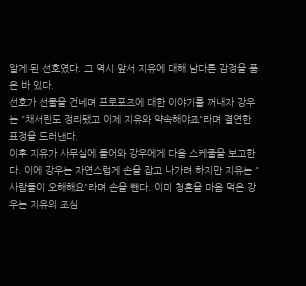알게 된 선호였다. 그 역시 앞서 지유에 대해 남다른 감정을 품은 바 있다.
선호가 선물을 건네며 프로포즈에 대한 이야기를 꺼내자 강우는 "채서린도 정리됐고 이제 지유와 약속해야죠"라며 결연한 표정을 드러낸다.
이후 지유가 사무실에 들어와 강우에게 다음 스케줄을 보고한다. 이에 강우는 자연스럽게 손을 잡고 나가려 하지만 지유는 "사람들이 오해해요"라며 손을 뺀다. 이미 청혼을 마음 먹은 강우는 지유의 조심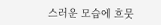스러운 모습에 흐뭇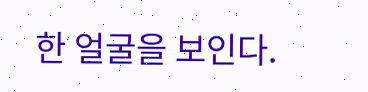한 얼굴을 보인다.